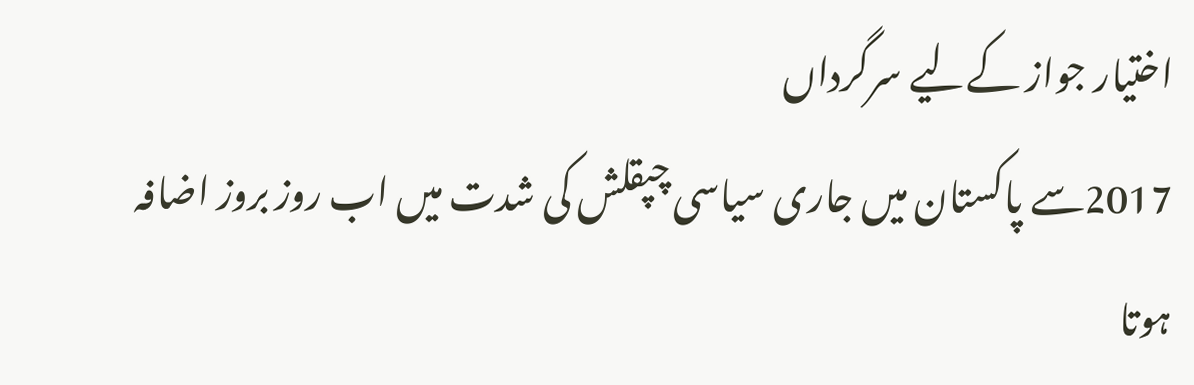اختیار جواز کےلیے سرگرداں
2017سے پاکستان میں جاری سیاسی چپقلش کی شدت میں اب روز بروز اضافہ ہوتا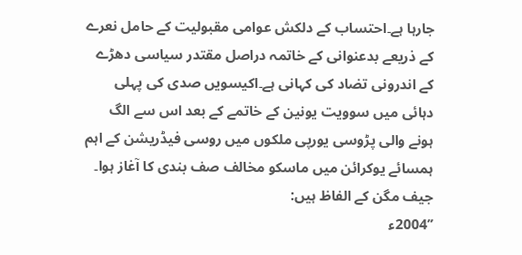جارہا ہے۔احتساب کے دلکش عوامی مقبولیت کے حامل نعرے کے ذریعے بدعنوانی کے خاتمہ دراصل مقتدر سیاسی دھڑے کے اندرونی تضاد کی کہانی ہے۔اکیسویں صدی کی پہلی دہائی میں سوویت یونین کے خاتمے کے بعد اس سے الگ ہونے والی پڑوسی یورپی ملکوں میں روسی فیڈریشن کے اہم ہمسائے یوکرائن میں ماسکو مخالف صف بندی کا آغاز ہوا۔
جیف مگن کے الفاظ ہیں:
’’2004ء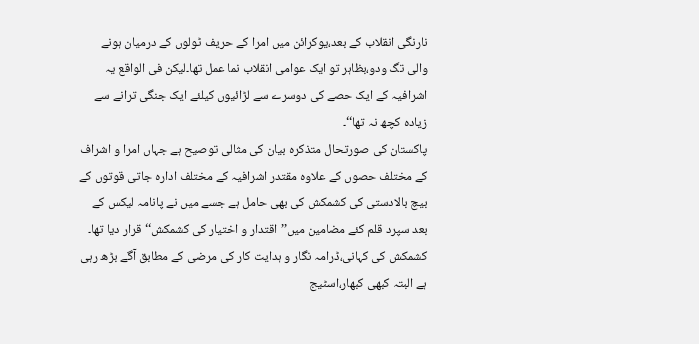نارنگی انقلاب کے بعد،یوکرائن میں امرا کے حریف ٹولوں کے درمیان ہونے والی تگ ودو،بظاہر تو ایک عوامی انقلاب نما عمل تھا۔لیکن فی الواقع یہ اشرافیہ کے ایک حصے کی دوسرے سے لڑائیوں کیلئے ایک جنگی ترانے سے زیادہ کچھ نہ تھا‘‘۔
پاکستان کی صورتحال متذکرہ بیان کی مثالی توصیح ہے جہاں امرا و اشراف کے مختلف حصوں کے علاوہ مقتدر اشرافیہ کے مختلف ادارہ جاتی قوتوں کے بیچ بالادستی کی کشمکش کی بھی حامل ہے جسے میں نے پانامہ لیکس کے بعد سپرد قلم کئے مضامین میں’’اقتدار و اختیار کی کشمکش‘‘قرار دیا تھا۔
کشمکش کی کہانی،ڈرامہ نگار و ہدایت کار کی مرضی کے مطابق آگے بڑھ رہی ہے البتہ کبھی کبھار،اسٹیج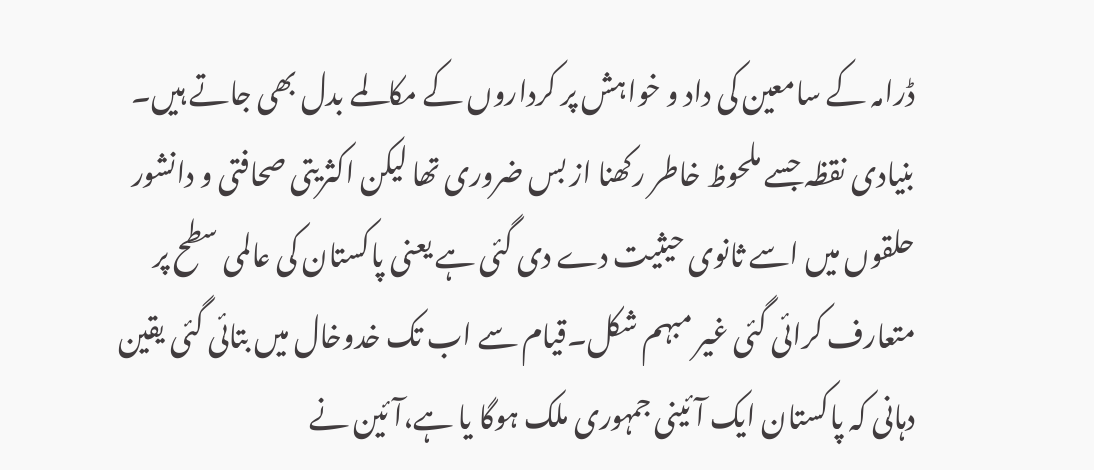ڈرامہ کے سامعین کی داد و خواہش پر کرداروں کے مکالمے بدل بھی جاتے ہیں۔
بنیادی نقظہ جسے ملحوظ خاطر رکھنا از بس ضروری تھا لیکن اکثریتی صحافتی و دانشور حلقوں میں اسے ثانوی حیثیت دے دی گئی ہے یعنی پاکستان کی عالمی سطح پر متعارف کرائی گئی غیر مبہم شکل۔قیام سے اب تک خدوخال میں بتائی گئی یقین دہانی کہ پاکستان ایک آئینی جمہوری ملک ہوگا یا ہے،آئین نے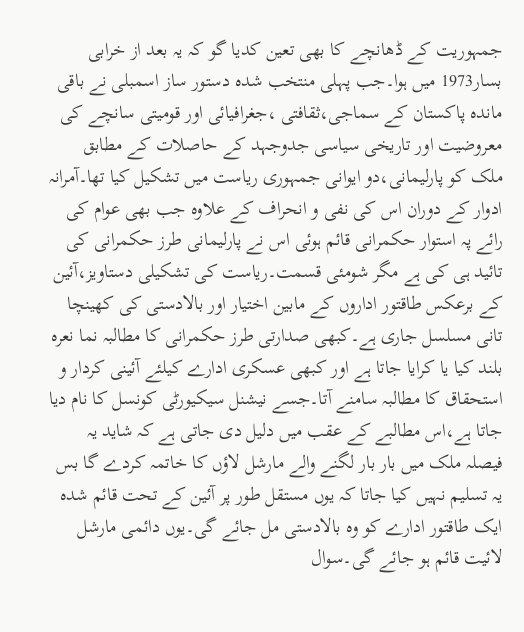جمہوریت کے ڈھانچے کا بھی تعین کدیا گو کہ یہ بعد از خرابی بسار1973 میں ہوا۔جب پہلی منتخب شدہ دستور ساز اسمبلی نے باقی ماندہ پاکستان کے سماجی،ثقافتی ،جغرافیائی اور قومیتی سانچے کی معروضیت اور تاریخی سیاسی جدوجہد کے حاصلات کے مطابق ملک کو پارلیمانی،دو ایوانی جمہوری ریاست میں تشکیل کیا تھا۔آمرانہ ادوار کے دوران اس کی نفی و انحراف کے علاوہ جب بھی عوام کی رائے پہ استوار حکمرانی قائم ہوئی اس نے پارلیمانی طرز حکمرانی کی تائید ہی کی ہے مگر شومئی قسمت۔ریاست کی تشکیلی دستاویز،آئین کے برعکس طاقتور اداروں کے مابین اختیار اور بالادستی کی کھینچا تانی مسلسل جاری ہے۔کبھی صدارتی طرز حکمرانی کا مطالبہ نما نعرہ بلند کیا یا کرایا جاتا ہے اور کبھی عسکری ادارے کیلئے آئینی کردار و استحقاق کا مطالبہ سامنے آتا۔جسے نیشنل سیکیورٹی کونسل کا نام دیا جاتا ہے،اس مطالبے کے عقب میں دلیل دی جاتی ہے کہ شاید یہ فیصلہ ملک میں بار بار لگنے والے مارشل لاؤں کا خاتمہ کردے گا بس یہ تسلیم نہیں کیا جاتا کہ یوں مستقل طور پر آئین کے تحت قائم شدہ ایک طاقتور ادارے کو وہ بالادستی مل جائے گی۔یوں دائمی مارشل لائیت قائم ہو جائے گی۔سوال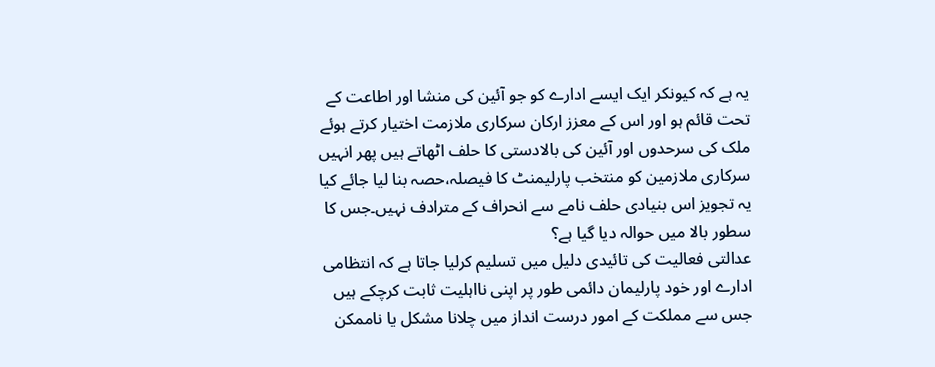یہ ہے کہ کیونکر ایک ایسے ادارے کو جو آئین کی منشا اور اطاعت کے تحت قائم ہو اور اس کے معزز ارکان سرکاری ملازمت اختیار کرتے ہوئے ملک کی سرحدوں اور آئین کی بالادستی کا حلف اٹھاتے ہیں پھر انہیں سرکاری ملازمین کو منتخب پارلیمنٹ کا فیصلہ،حصہ بنا لیا جائے کیا یہ تجویز اس بنیادی حلف نامے سے انحراف کے مترادف نہیں۔جس کا سطور بالا میں حوالہ دیا گیا ہے؟
عدالتی فعالیت کی تائیدی دلیل میں تسلیم کرلیا جاتا ہے کہ انتظامی ادارے اور خود پارلیمان دائمی طور پر اپنی نااہلیت ثابت کرچکے ہیں جس سے مملکت کے امور درست انداز میں چلانا مشکل یا ناممکن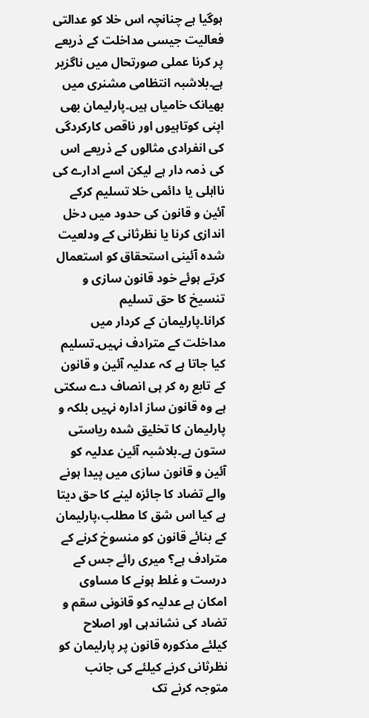ہوگیا ہے چنانچہ اس خلا کو عدالتی فعالیت جیسی مداخلت کے ذریعے پر کرنا عملی صورتحال میں ناگزیر ہے۔بلاشبہ انتظامی مشنری میں بھیانک خامیاں ہیں۔پارلیمان بھی اپنی کوتاہیوں اور ناقص کارکردگی کی انفرادی مثالوں کے ذریعے اس کی ذمہ دار ہے لیکن اسے ادارے کی نااہلی یا دائمی خلا تسلیم کرکے آئین و قانون کی حدود میں دخل اندازی کرنا یا نظرثانی کے ودلعیت شدہ آئینی استحقاق کو استعمال کرتے ہوئے خود قانون سازی و تنسیخ کا حق تسلیم کرانا۔پارلیمان کے کردار میں مداخلت کے مترادف نہیں۔تسلیم کیا جاتا ہے کہ عدلیہ آئین و قانون کے تابع رہ کر ہی انصاف دے سکتی ہے وہ قانون ساز ادارہ نہیں بلکہ و پارلیمان کا تخلیق شدہ ریاستی ستون ہے۔بلاشبہ آئین عدلیہ کو آئین و قانون سازی میں پیدا ہونے والے تضاد کا جائزہ لینے کا حق دیتا ہے کیا اس شق کا مطلب،پارلیمان کے بنائے قانون کو منسوخ کرنے کے مترادف ہے؟ میری رائے جس کے درست و غلط ہونے کا مساوی امکان ہے عدلیہ کو قانونی سقم و تضاد کی نشاندہی اور اصلاح کیلئے مذکورہ قانون پر پارلیمان کو نظرثانی کرنے کیلئے کی جانب متوجہ کرنے تک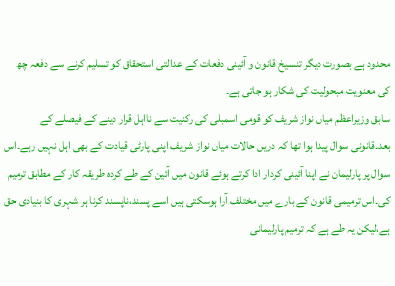محدود ہے بصورت دیگر تنسیخ قانون و آئینی دفعات کے عدالتی استحقاق کو تسلیم کرنے سے دفعہ چھ کی معنویت مبحولیت کی شکار ہو جاتی ہے۔
سابق وزیراعظم میاں نواز شریف کو قومی اسمبلی کی رکنیت سے نااہل قرار دینے کے فیصلے کے بعد۔قانونی سوال پیدا ہوا تھا کہ دریں حالات میاں نواز شریف اپنی پارٹی قیادت کے بھی اہل نہیں رہے۔اس سوال پر پارلیمان نے اپنا آئینی کردار ادا کرتے ہوئے قانون میں آئین کے طے کردہ طریقہ کار کے مطابق ترمیم کی۔اس ترمیمی قانون کے بارے میں مختلف آرا ہوسکتی ہیں اسے پسند،ناپسند کرنا ہر شہری کا بنیادی حق ہے،لیکن یہ طے ہے کہ ترمیم پارلیمانی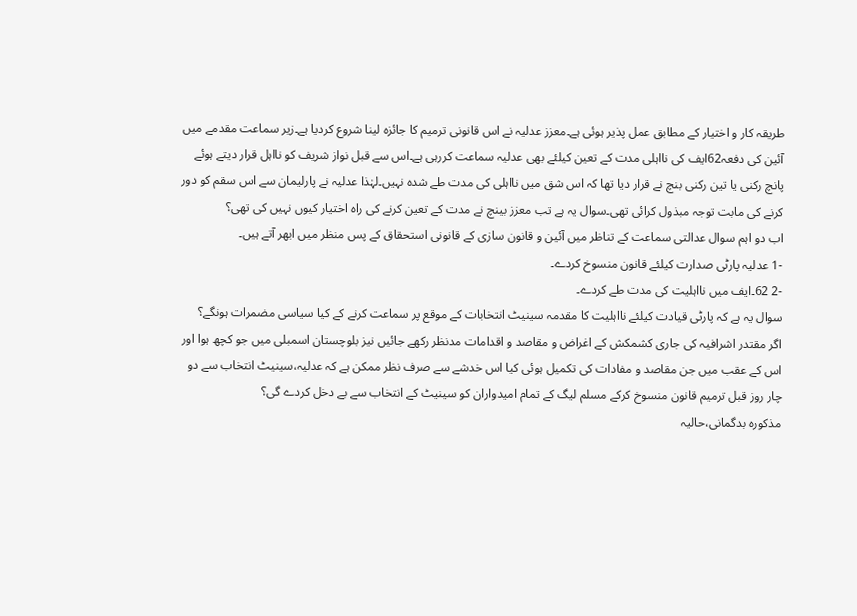طریقہ کار و اختیار کے مطابق عمل پذیر ہوئی ہے۔معزز عدلیہ نے اس قانونی ترمیم کا جائزہ لینا شروع کردیا ہے۔زیر سماعت مقدمے میں آئین کی دفعہ62ایف کی نااہلی مدت کے تعین کیلئے بھی عدلیہ سماعت کررہی ہے۔اس سے قبل نواز شریف کو نااہل قرار دیتے ہوئے پانچ رکنی یا تین رکنی بنچ نے قرار دیا تھا کہ اس شق میں نااہلی کی مدت طے شدہ نہیں۔لہٰذا عدلیہ نے پارلیمان سے اس سقم کو دور کرنے کی مابت توجہ مبذول کرائی تھی۔سوال یہ ہے تب معزز بینچ نے مدت کے تعین کرنے کی راہ اختیار کیوں نہیں کی تھی؟
اب دو اہم سوال عدالتی سماعت کے تناظر میں آئین و قانون سازی کے قانونی استحقاق کے پس منظر میں ابھر آتے ہیں۔
-1 عدلیہ پارٹی صدارت کیلئے قانون منسوخ کردے۔
-2 62۔ایف میں نااہلیت کی مدت طے کردے۔
سوال یہ ہے کہ پارٹی قیادت کیلئے نااہلیت کا مقدمہ سینیٹ انتخابات کے موقع پر سماعت کرنے کے کیا سیاسی مضمرات ہونگے؟
اگر مقتدر اشرافیہ کی جاری کشمکش کے اغراض و مقاصد و اقدامات مدنظر رکھے جائیں نیز بلوچستان اسمبلی میں جو کچھ ہوا اور اس کے عقب میں جن مقاصد و مفادات کی تکمیل ہوئی کیا اس خدشے سے صرف نظر ممکن ہے کہ عدلیہ،سینیٹ انتخاب سے دو چار روز قبل ترمیم قانون منسوخ کرکے مسلم لیگ کے تمام امیدواران کو سینیٹ کے انتخاب سے بے دخل کردے گی؟
مذکورہ بدگمانی،حالیہ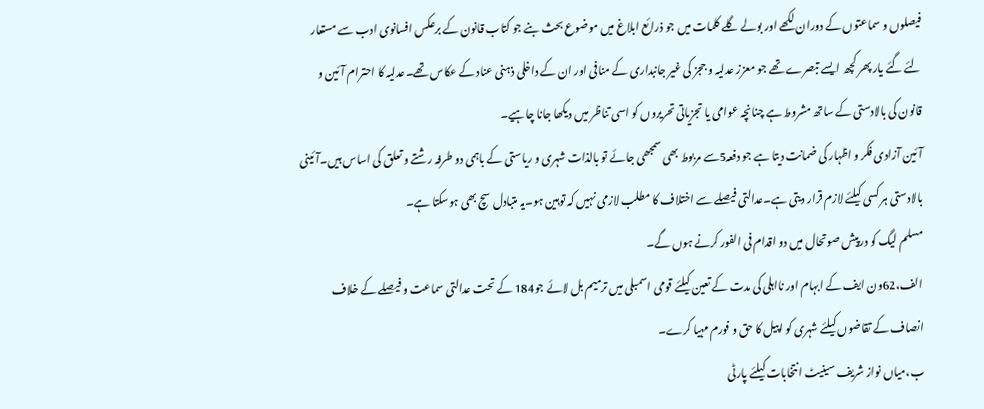فیصلوں و سماعتوں کے دوران لکھے اور بولے گلے کلمات میں جو ذرائع ابلاغ میں موضوع بحث بنے جو کتاب قانون کے برعکس افسانوی ادب سے مستعار لئے گئے یار پھر کچھ ایسے تبصرے تھے جو معزز عدلیہ و ججز کی غیر جانبداری کے منافی اور ان کے داخلی ذہنی عناد کے عکاس تھے۔عدلیہ کا احترام آئین و قانون کی بالادستی کے ساتھ مشروط ہے چنانچہ عوامی یا تجزیاتی تحریروں کو اسی تناظر میں دیکھا جانا چاہیے۔
آئین آزادی فکر و اظہار کی ضمانت دیتا ہے جو دفعہ5سے مربوط بھی سمجھی جائے تو بالذات شہری و ریاستی کے باہمی دو طرفہ رشتے و تعلق کی اساس ہیں۔آئینی بالادستی ہر کسی کیلئے لازم قرار دیتی ہے۔عدالتی فیصلے سے اختلاف کا مطلب لازمی نہیں کہ توہین ہو۔یہ متبادل سچ بھی ہوسکتا ہے۔
مسلم لیگ کو درپیش صوتحال میں دو اقدام فی الفور کرنے ہوں گے۔
الف،62ون ایف کے ابہام اور نااہلی کی مدت کے تعین کیلئے قومی اسمبلی میں ترمیم بل لائے جو184 کے تحت عدالتی سماعت و فیصلے کے خلاف انصاف کے تقاضوں کیلئے شہری کو اپیل کا حق و فورم مہیا کرے۔
ب،میاں نواز شریف سینیٹ انتخابات کیلئے پارٹی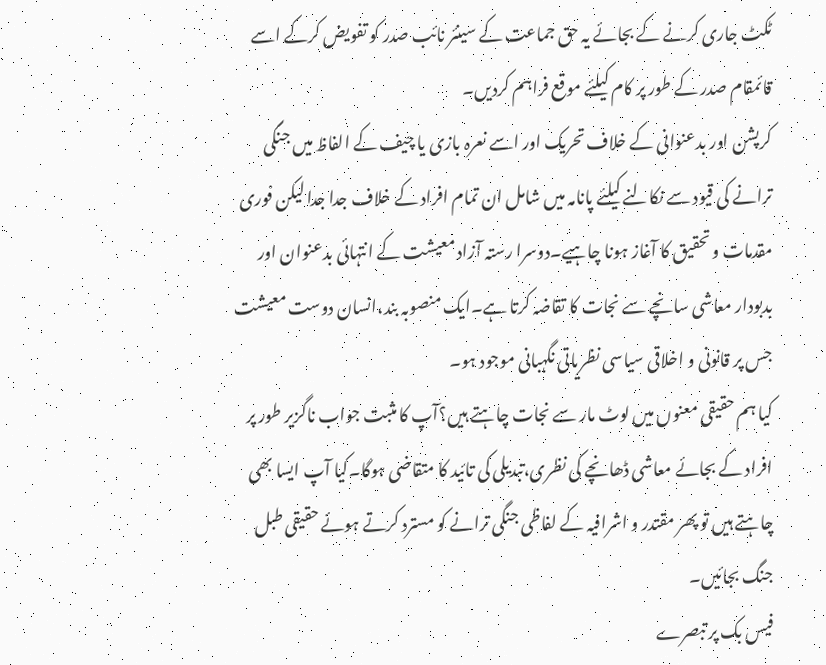ٹکٹ جاری کرنے کے بجائے یہ حق جماعت کے سینئر نائب صدر کو تفویض کرکے اسے قائمقام صدر کے طور پر کام کیلئے موقع فراہم کردیں۔
کرپشن اور بدعنوانی کے خلاف تحریک اور اسے نعرہ بازی یا چیف کے الفاظ میں جنگی ترانے کی قیود سے نکالنے کیلئے پانامہ میں شامل ان تمام افراد کے خلاف جدا جدا لیکن فوری مقدمات و تحقیق کا آغاز ہونا چاہیے۔دوسرا رستہ آزاد معیشت کے انتہائی بدعنوان اور بدبودار معاشی سانچے سے نجات کا تقاضہ کرتا ہے۔ایک منصوبہ بند،انسان دوست معیشت جس پر قانونی و اخلاقی سیاسی نظریاتی نگہبانی موجود ہو۔
کیا ہم حقیقی معنوں میں لوٹ مار سے نجات چاہتے ہیں؟آپ کا مثبت جواب ناگزیر طور پر افراد کے بجائے معاشی ڈھانچے کی نظری،تبدیلی کی تائید کا متقاضی ہوگا۔کیا آپ ایسا بھی چاہتے ہیں تو پھر مقتدر و اشرافیہ کے لفاظی جنگی ترانے کو مسترد کرتے ہوئے حقیقی طبل جنگ بجائیں۔
فیس بک پر تبصرے